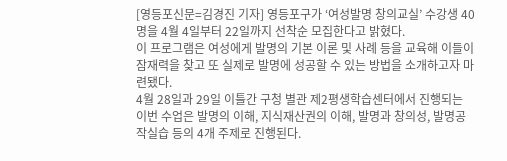[영등포신문=김경진 기자] 영등포구가 ‘여성발명 창의교실’ 수강생 40명을 4월 4일부터 22일까지 선착순 모집한다고 밝혔다.
이 프로그램은 여성에게 발명의 기본 이론 및 사례 등을 교육해 이들이 잠재력을 찾고 또 실제로 발명에 성공할 수 있는 방법을 소개하고자 마련됐다.
4월 28일과 29일 이틀간 구청 별관 제2평생학습센터에서 진행되는 이번 수업은 발명의 이해, 지식재산권의 이해, 발명과 창의성, 발명공작실습 등의 4개 주제로 진행된다.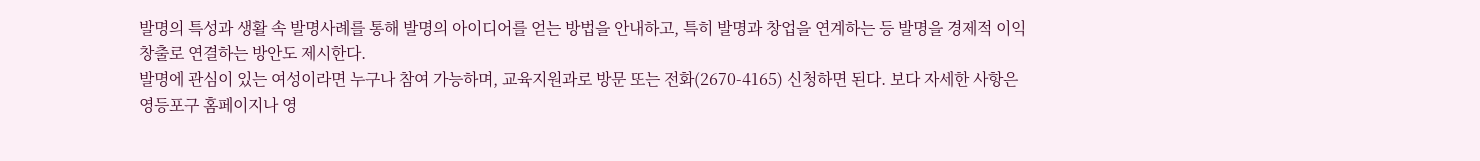발명의 특성과 생활 속 발명사례를 통해 발명의 아이디어를 얻는 방법을 안내하고, 특히 발명과 창업을 연계하는 등 발명을 경제적 이익 창출로 연결하는 방안도 제시한다.
발명에 관심이 있는 여성이라면 누구나 참여 가능하며, 교육지원과로 방문 또는 전화(2670-4165) 신청하면 된다. 보다 자세한 사항은 영등포구 홈페이지나 영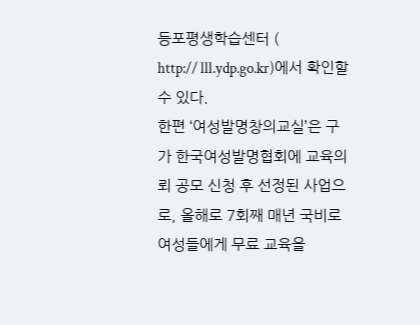등포평생학습센터 (
http:// lll.ydp.go.kr)에서 확인할 수 있다.
한편 ‘여성발명창의교실’은 구가 한국여성발명협회에 교육의뢰 공모 신청 후 선정된 사업으로, 올해로 7회째 매년 국비로 여성들에게 무료 교육을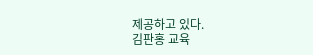제공하고 있다.
김판홍 교육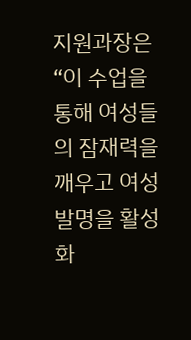지원과장은 “이 수업을 통해 여성들의 잠재력을 깨우고 여성 발명을 활성화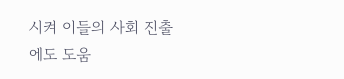시켜 이들의 사회 진출에도 도움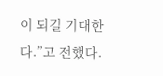이 되길 기대한다.”고 전했다.